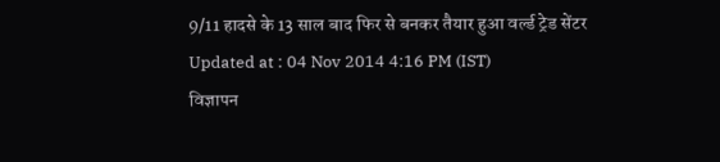9/11 हादसे के 13 साल बाद फिर से बनकर तैयार हुआ वर्ल्ड ट्रेड सेंटर
Updated at : 04 Nov 2014 4:16 PM (IST)
विज्ञापन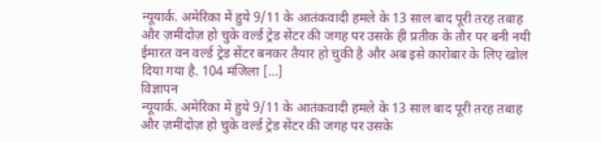न्यूयार्क. अमेरिका में हुये 9/11 के आतंकवादी हमले के 13 साल बाद पूरी तरह तबाह और ज़मींदोज़ हो चुके वर्ल्ड ट्रेड सेंटर की जगह पर उसके ही प्रतीक के तौर पर बनी नयी ईमारत वन वर्ल्ड ट्रेड सेंटर बनकर तैयार हो चुकी है और अब इसे कारोबार के लिए खोल दिया गया है. 104 मंजिला […]
विज्ञापन
न्यूयार्क. अमेरिका में हुये 9/11 के आतंकवादी हमले के 13 साल बाद पूरी तरह तबाह और ज़मींदोज़ हो चुके वर्ल्ड ट्रेड सेंटर की जगह पर उसके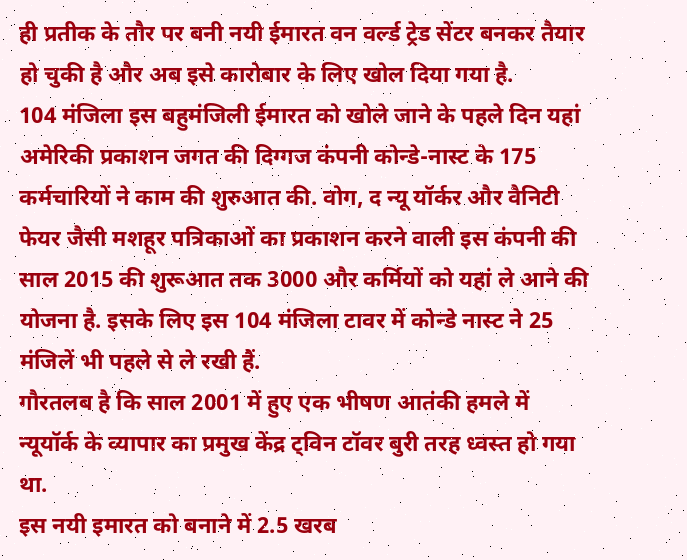ही प्रतीक के तौर पर बनी नयी ईमारत वन वर्ल्ड ट्रेड सेंटर बनकर तैयार हो चुकी है और अब इसे कारोबार के लिए खोल दिया गया है.
104 मंजिला इस बहुमंजिली ईमारत को खोले जाने के पहले दिन यहां अमेरिकी प्रकाशन जगत की दिग्गज कंपनी कोन्डे-नास्ट के 175 कर्मचारियों ने काम की शुरुआत की. वोग, द न्यू यॉर्कर और वैनिटी फेयर जैसी मशहूर पत्रिकाओं का प्रकाशन करने वाली इस कंपनी की साल 2015 की शुरूआत तक 3000 और कर्मियों को यहां ले आने की योजना है. इसके लिए इस 104 मंजिला टावर में कोन्डे नास्ट ने 25 मंजिलें भी पहले से ले रखी हैं.
गौरतलब है कि साल 2001 में हुए एक भीषण आतंकी हमले में न्यूयॉर्क के व्यापार का प्रमुख केंद्र ट्विन टॉवर बुरी तरह ध्वस्त हो गया था.
इस नयी इमारत को बनाने में 2.5 खरब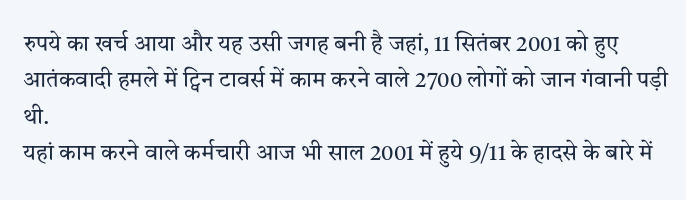रुपये का खर्च आया और यह उसी जगह बनी है जहां, 11 सितंबर 2001 को हुए आतंकवादी हमले में ट्विन टावर्स में काम करने वाले 2700 लोगों को जान गंवानी पड़ी थी.
यहां काम करने वाले कर्मचारी आज भी साल 2001 में हुये 9/11 के हादसे के बारे में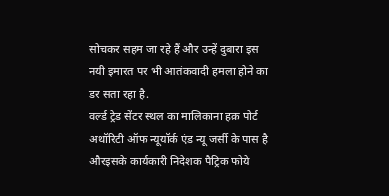सोचकर सहम जा रहे हैं और उन्हें दुबारा इस नयी इमारत पर भी आतंकवादी हमला होने का डर सता रहा है.
वर्ल्ड ट्रेड सेंटर स्थल का मालिकाना हक़ पोर्ट अथॉरिटी ऑफ न्यूयॉर्क एंड न्यू जर्सी के पास है औरइसके कार्यकारी निदेशक पैट्रिक फोये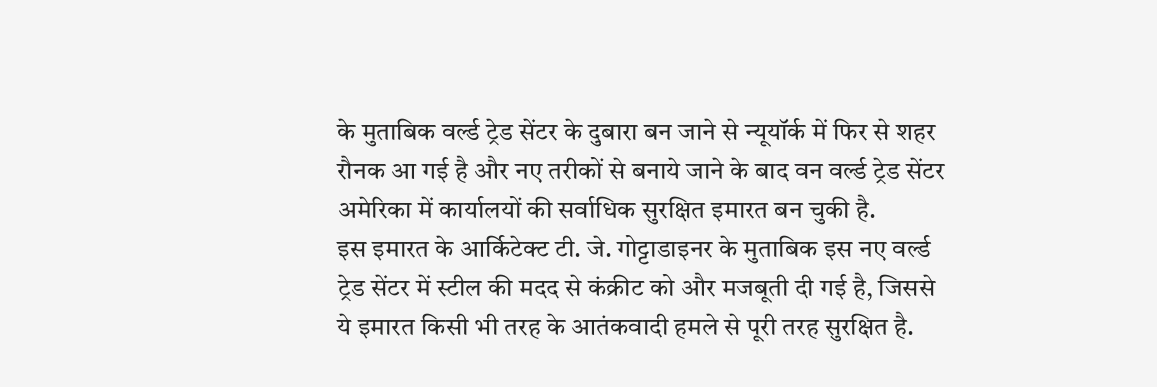के मुताबिक वर्ल्ड ट्रेड सेंटर के दुबारा बन जाने से न्यूयॉर्क में फिर से शहर रौनक आ गई है और नए तरीकों से बनाये जाने के बाद वन वर्ल्ड ट्रेड सेंटर अमेरिका में कार्यालयों की सर्वाधिक सुरक्षित इमारत बन चुकी है.
इस इमारत के आर्किटेक्ट टी. जे. गोट्टाडाइनर के मुताबिक इस नए वर्ल्ड ट्रेड सेंटर में स्टील की मदद से कंक्रीट को और मजबूती दी गई है, जिससे ये इमारत किसी भी तरह के आतंकवादी हमले से पूरी तरह सुरक्षित है.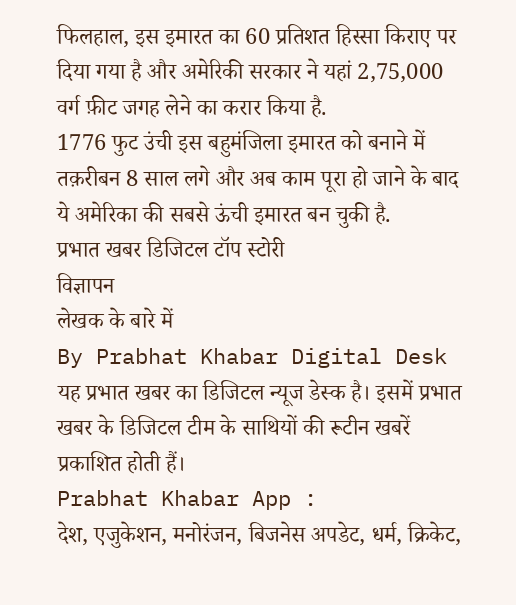फिलहाल, इस इमारत का 60 प्रतिशत हिस्सा किराए पर दिया गया है और अमेरिकी सरकार ने यहां 2,75,000 वर्ग फ़ीट जगह लेने का करार किया है.
1776 फुट उंची इस बहुमंजिला इमारत को बनाने में तक़रीबन 8 साल लगे और अब काम पूरा हो जाने के बाद ये अमेरिका की सबसे ऊंची इमारत बन चुकी है.
प्रभात खबर डिजिटल टॉप स्टोरी
विज्ञापन
लेखक के बारे में
By Prabhat Khabar Digital Desk
यह प्रभात खबर का डिजिटल न्यूज डेस्क है। इसमें प्रभात खबर के डिजिटल टीम के साथियों की रूटीन खबरें प्रकाशित होती हैं।
Prabhat Khabar App :
देश, एजुकेशन, मनोरंजन, बिजनेस अपडेट, धर्म, क्रिकेट,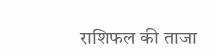राशिफल की ताजा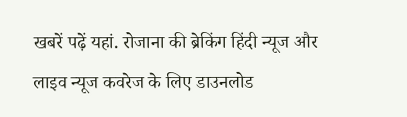खबरें पढ़ें यहां. रोजाना की ब्रेकिंग हिंदी न्यूज और लाइव न्यूज कवरेज के लिए डाउनलोड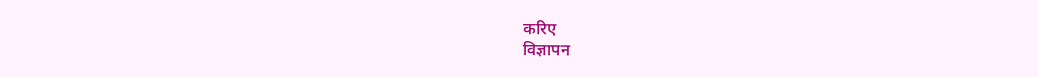करिए
विज्ञापन